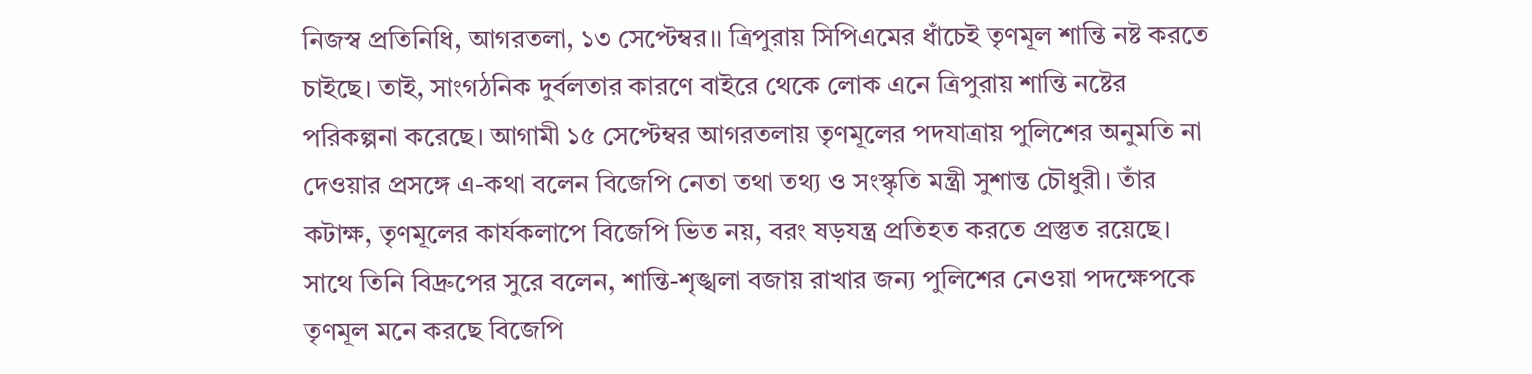নিজস্ব প্রতিনিধি, আগরতলা, ১৩ সেপ্টেম্বর।। ত্রিপুরায় সিপিএমের ধাঁচেই তৃণমূল শান্তি নষ্ট করতে চাইছে। তাই, সাংগঠনিক দুর্বলতার কারণে বাইরে থেকে লোক এনে ত্রিপুরায় শান্তি নষ্টের পরিকল্পনা করেছে। আগামী ১৫ সেপ্টেম্বর আগরতলায় তৃণমূলের পদযাত্রায় পুলিশের অনুমতি না দেওয়ার প্রসঙ্গে এ-কথা বলেন বিজেপি নেতা তথা তথ্য ও সংস্কৃতি মন্ত্রী সুশান্ত চৌধুরী। তাঁর কটাক্ষ, তৃণমূলের কার্যকলাপে বিজেপি ভিত নয়, বরং ষড়যন্ত্র প্রতিহত করতে প্রস্তুত রয়েছে। সাথে তিনি বিদ্রুপের সুরে বলেন, শান্তি-শৃঙ্খলা বজায় রাখার জন্য পুলিশের নেওয়া পদক্ষেপকে তৃণমূল মনে করছে বিজেপি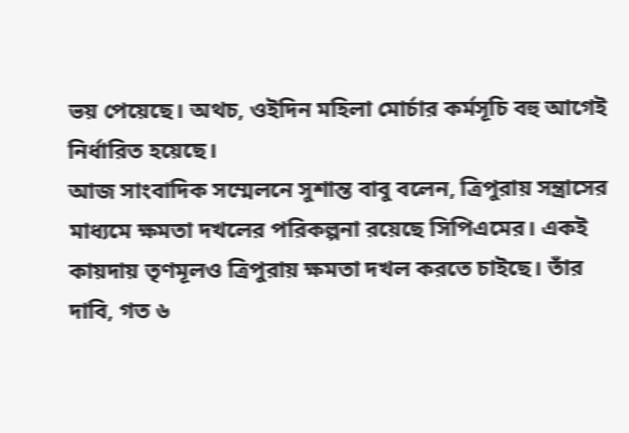ভয় পেয়েছে। অথচ, ওইদিন মহিলা মোর্চার কর্মসূচি বহু আগেই নির্ধারিত হয়েছে।
আজ সাংবাদিক সম্মেলনে সুশান্ত বাবু বলেন, ত্রিপুরায় সন্ত্রাসের মাধ্যমে ক্ষমতা দখলের পরিকল্পনা রয়েছে সিপিএমের। একই কায়দায় তৃণমূলও ত্রিপুরায় ক্ষমতা দখল করতে চাইছে। তাঁর দাবি, গত ৬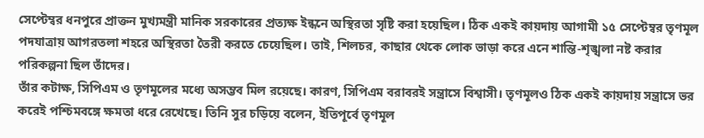সেপ্টেম্বর ধনপুরে প্রাক্তন মুখ্যমন্ত্রী মানিক সরকারের প্রত্যক্ষ ইন্ধনে অস্থিরতা সৃষ্টি করা হয়েছিল। ঠিক একই কায়দায় আগামী ১৫ সেপ্টেম্বর তৃণমূল পদযাত্রায় আগরতলা শহরে অস্থিরতা তৈরী করতে চেয়েছিল। তাই, শিলচর, কাছার থেকে লোক ভাড়া করে এনে শান্তি-শৃঙ্খলা নষ্ট করার পরিকল্পনা ছিল তাঁদের।
তাঁর কটাক্ষ, সিপিএম ও তৃণমূলের মধ্যে অসম্ভব মিল রয়েছে। কারণ, সিপিএম বরাবরই সন্ত্রাসে বিশ্বাসী। তৃণমূলও ঠিক একই কায়দায় সন্ত্রাসে ভর করেই পশ্চিমবঙ্গে ক্ষমতা ধরে রেখেছে। তিনি সুর চড়িয়ে বলেন, ইতিপূর্বে তৃণমূল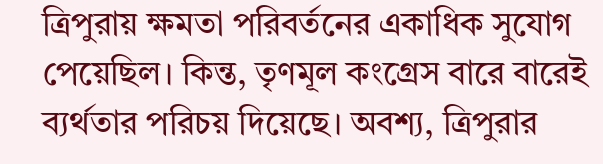ত্রিপুরায় ক্ষমতা পরিবর্তনের একাধিক সুযোগ পেয়েছিল। কিন্ত, তৃণমূল কংগ্রেস বারে বারেই ব্যর্থতার পরিচয় দিয়েছে। অবশ্য, ত্রিপুরার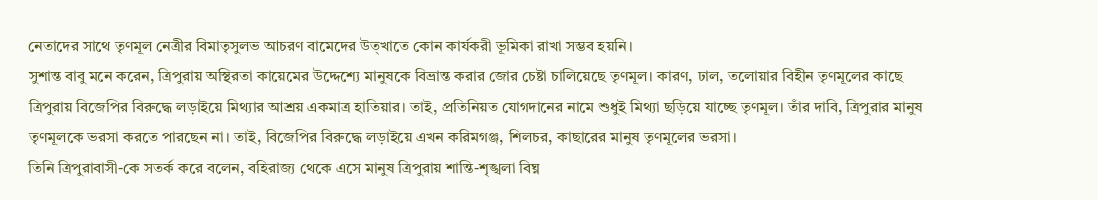নেতাদের সাথে তৃণমূল নেত্রীর বিমাতৃসুলভ আচরণ বামেদের উত্খাতে কোন কার্যকরী ভূমিকা রাখা সম্ভব হয়নি।
সুশান্ত বাবু মনে করেন, ত্রিপুরায় অস্থিরতা কায়েমের উদ্দেশ্যে মানুষকে বিভ্রান্ত করার জোর চেষ্টা চালিয়েছে তৃণমূল। কারণ, ঢাল, তলোয়ার বিহীন তৃণমূলের কাছে ত্রিপুরায় বিজেপির বিরুদ্ধে লড়াইয়ে মিথ্যার আশ্রয় একমাত্র হাতিয়ার। তাই, প্রতিনিয়ত যোগদানের নামে শুধুই মিথ্যা ছড়িয়ে যাচ্ছে তৃণমূল। তাঁর দাবি, ত্রিপুরার মানুষ তৃণমূলকে ভরসা করতে পারছেন না। তাই, বিজেপির বিরুদ্ধে লড়াইয়ে এখন করিমগঞ্জ, শিলচর, কাছারের মানুষ তৃণমূলের ভরসা।
তিনি ত্রিপুরাবাসী-কে সতর্ক করে বলেন, বহিরাজ্য থেকে এসে মানুষ ত্রিপুরায় শান্তি-শৃঙ্খলা বিঘ্ন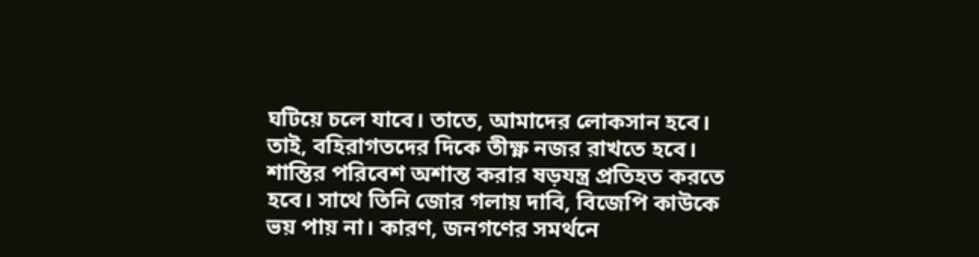ঘটিয়ে চলে যাবে। তাতে, আমাদের লোকসান হবে। তাই, বহিরাগতদের দিকে তীক্ষ্ণ নজর রাখতে হবে। শান্তির পরিবেশ অশান্ত করার ষড়যন্ত্র প্রতিহত করতে হবে। সাথে তিনি জোর গলায় দাবি, বিজেপি কাউকে ভয় পায় না। কারণ, জনগণের সমর্থনে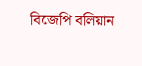বিজেপি বলিয়ান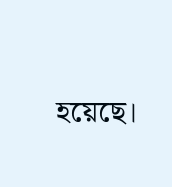হয়েছে।